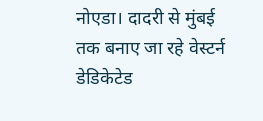नोएडा। दादरी से मुंबई तक बनाए जा रहे वेस्टर्न डेडिकेटेड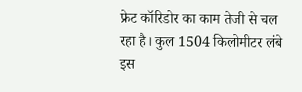फ्रेट कॉरिडोर का काम तेजी से चल रहा है। कुल 1504 किलोमीटर लंबे इस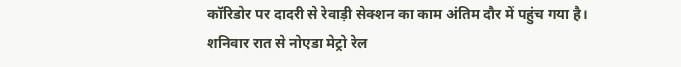कॉरिडोर पर दादरी से रेवाड़ी सेक्शन का काम अंतिम दौर में पहुंच गया है। शनिवार रात से नोएडा मेट्रो रेल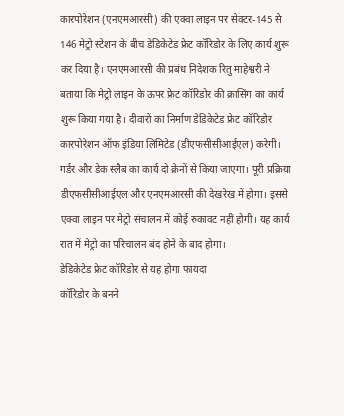कारपोरेशन (एनएमआरसी) की एक्वा लाइन पर सेक्टर-145 से 146 मेट्रो स्टेशन के बीच डेडिकेटेड फ्रेट कॉरिडोर के लिए कार्य शुरू कर दिया है। एनएमआरसी की प्रबंध निदेशक रितु माहेश्वरी ने बताया कि मेट्रो लाइन के ऊपर फ्रेट कॉरिडोर की क्रासिंग का कार्य शुरू किया गया है। दीवारों का निर्माण डेडिकेटेड फ्रेट कॉरिडोर कारपोरेशन ऑफ इंडिया लिमिटेड (डीएफसीसीआईएल) करेगी। गर्डर और डेक स्लैब का कार्य दो क्रेनों से किया जाएगा। पूरी प्रक्रिया डीएफसीसीआईएल और एनएमआरसी की देखरेख में होगा। इससे एक्वा लाइन पर मेट्रो संचालन में कोई रुकावट नहीं होगी। यह कार्य रात में मेट्रो का परिचालन बंद होने के बाद होगा।
डेडिकेटेड फ्रेट कॉरिडोर से यह होगा फायदा
कॉरिडोर के बनने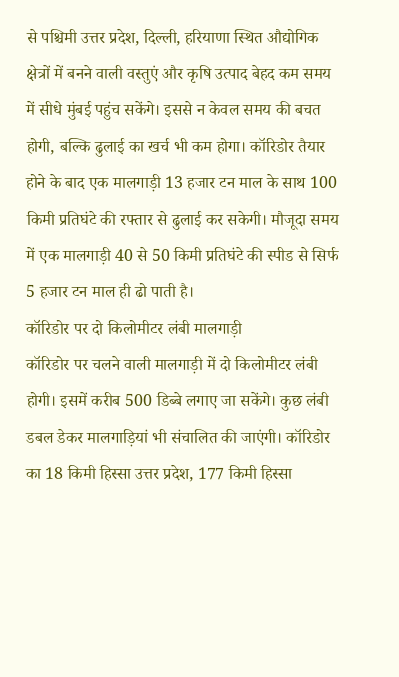से पश्चिमी उत्तर प्रदेश, दिल्ली, हरियाणा स्थित औद्योगिक क्षेत्रों में बनने वाली वस्तुएं और कृषि उत्पाद बेहद कम समय में सीधे मुंबई पहुंच सकेंगे। इससे न केवल समय की बचत होगी, बल्कि ढुलाई का खर्च भी कम होगा। कॉरिडोर तैयार होने के बाद एक मालगाड़ी 13 हजार टन माल के साथ 100 किमी प्रतिघंटे की रफ्तार से ढुलाई कर सकेगी। मौजूदा समय में एक मालगाड़ी 40 से 50 किमी प्रतिघंटे की स्पीड से सिर्फ 5 हजार टन माल ही ढो पाती है।
कॉरिडोर पर दो किलोमीटर लंबी मालगाड़ी
कॉरिडोर पर चलने वाली मालगाड़ी में दो किलोमीटर लंबी होगी। इसमें करीब 500 डिब्बे लगाए जा सकेंगे। कुछ लंबी डबल डेकर मालगाड़ियां भी संचालित की जाएंगी। कॉरिडोर का 18 किमी हिस्सा उत्तर प्रदेश, 177 किमी हिस्सा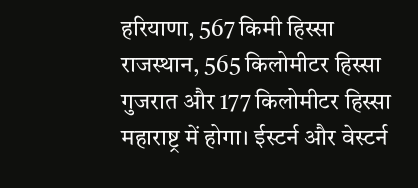हरियाणा, 567 किमी हिस्सा राजस्थान, 565 किलोमीटर हिस्सा गुजरात और 177 किलोमीटर हिस्सा महाराष्ट्र में होगा। ईस्टर्न और वेस्टर्न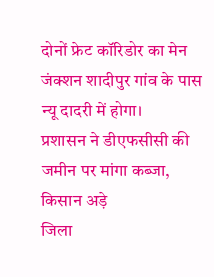दोनों फ्रेट कॉरिडोर का मेन जंक्शन शादीपुर गांव के पास न्यू दादरी में होगा।
प्रशासन ने डीएफसीसी की जमीन पर मांगा कब्जा, किसान अड़े
जिला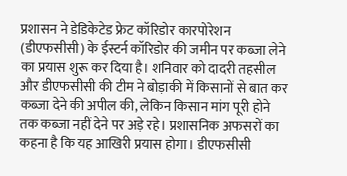प्रशासन ने डेडिकेटेड फ्रेट कॉरिडोर कारपोरेशन (डीएफसीसी) के ईस्टर्न कॉरिडोर की जमीन पर कब्जा लेने का प्रयास शुरू कर दिया है। शनिवार को दादरी तहसील और डीएफसीसी की टीम ने बोड़ाकी में किसानों से बात कर कब्जा देने की अपील की, लेकिन किसान मांग पूरी होने तक कब्जा नहीं देने पर अड़े रहे। प्रशासनिक अफसरों का कहना है कि यह आखिरी प्रयास होगा। डीएफसीसी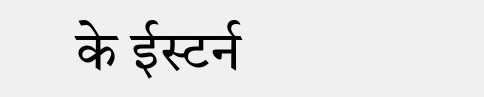के ईस्टर्न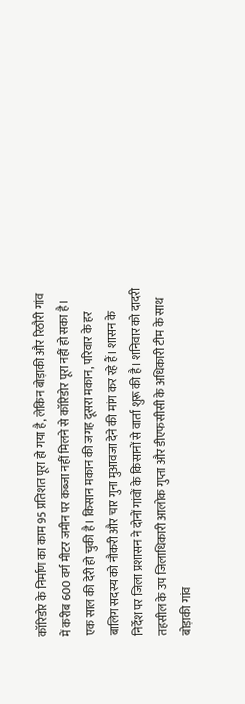कॉरिडोर के निर्माण का काम 95 प्रतिशत पूरा हो गया है, लेकिन बोड़ाकी और रिठौरी गांव में करीब 600 वर्ग मीटर जमीन पर कब्जा नहीं मिलने से कॉरिडोर पूरा नहीं हो सका है। एक साल की देरी हो चुकी है। किसान मकान की जगह दूसरा मकान, परिवार के हर बालिग सदस्य को नौकरी और चार गुना मुआवजा देने की मांग कर रहे हैं। शासन के निर्देश पर जिला प्रशासन ने दोनों गांवों के किसानों से वार्ता शुरू की है। शनिवार को दादरी तहसील के उप जिलाधिकारी आलोक गुप्ता और डीएफसीसी के अधिकारी टीम के साथ बोड़ाकी गांव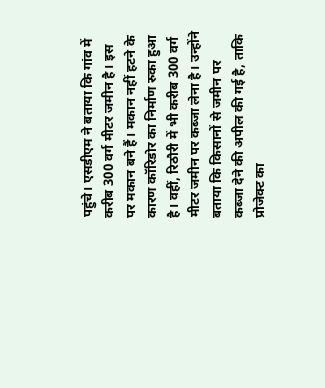पहुंचे। एसडीएम ने बताया कि गांव में करीब 300 वर्ग मीटर जमीन है। इस पर मकान बने हैं। मकान नहीं हटने के कारण कॉरिडोर का निर्माण रुका हुआ है। वहीं, रिठौरी में भी करीब 300 वर्ग मीटर जमीन पर कब्जा लेना है। उन्होंने बताया कि किसानों से जमीन पर कब्जा देने की अपील की गई है, ताकि प्रोजेक्ट का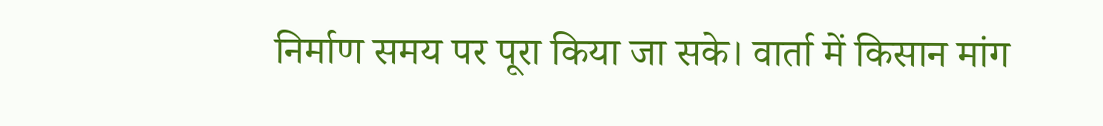निर्माण समय पर पूरा किया जा सके। वार्ता में किसान मांग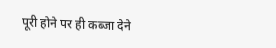पूरी होने पर ही कब्जा देने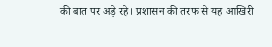की बात पर अड़े रहे। प्रशासन की तरफ से यह आखिरी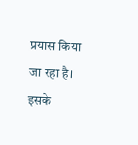प्रयास किया जा रहा है। इसके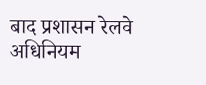बाद प्रशासन रेलवे अधिनियम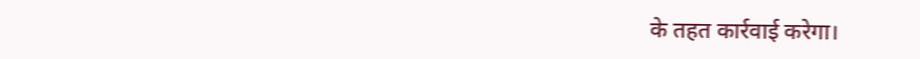के तहत कार्रवाई करेगा।